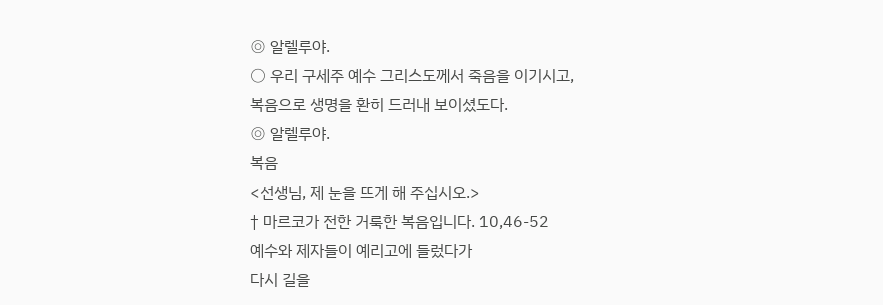◎ 알렐루야.
○ 우리 구세주 예수 그리스도께서 죽음을 이기시고,
복음으로 생명을 환히 드러내 보이셨도다.
◎ 알렐루야.
복음
<선생님, 제 눈을 뜨게 해 주십시오.>
† 마르코가 전한 거룩한 복음입니다. 10,46-52
예수와 제자들이 예리고에 들렀다가
다시 길을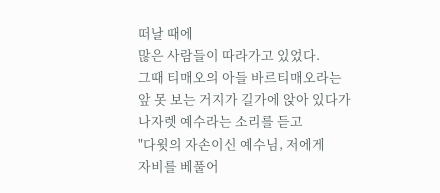떠날 때에
많은 사람들이 따라가고 있었다.
그때 티매오의 아들 바르티매오라는
앞 못 보는 거지가 길가에 앉아 있다가
나자렛 예수라는 소리를 듣고
"다윗의 자손이신 예수님, 저에게
자비를 베풀어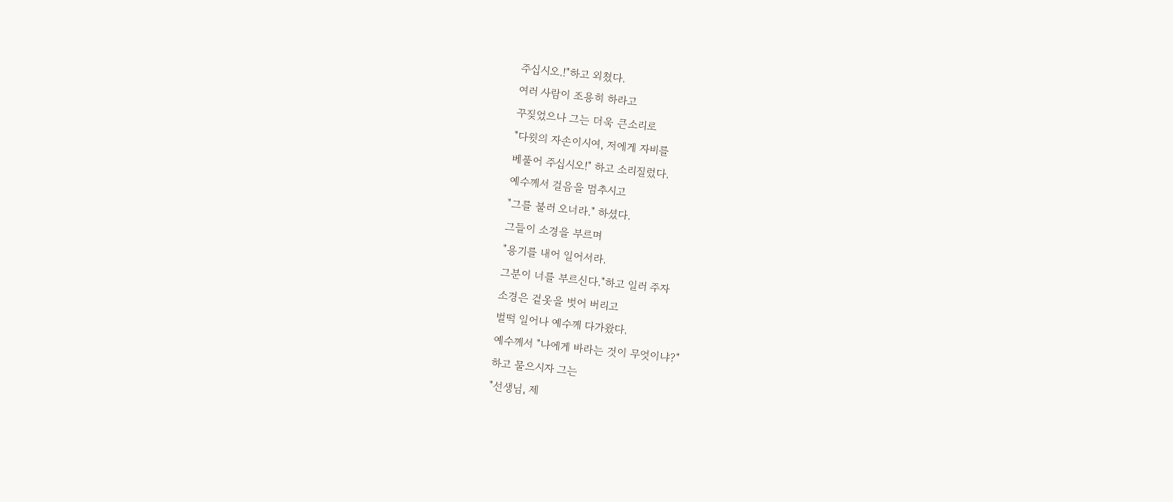주십시오.!"하고 외쳤다.
여러 사람이 조용히 하라고
꾸짖었으나 그는 더욱 큰소리로
"다윗의 자손이시여, 저에게 자비를
베풀어 주십시오!" 하고 소리질렀다.
예수께서 걸음을 멈추시고
"그를 불러 오너라." 하셨다.
그들이 소경을 부르며
"용기를 내어 일어서라.
그분이 너를 부르신다."하고 일러 주자
소경은 겉옷을 벗어 버리고
벌떡 일어나 예수께 다가왔다.
예수께서 "나에게 바라는 것이 무엇이냐?"
하고 물으시자 그는
"선생님, 제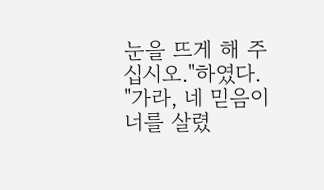눈을 뜨게 해 주십시오."하였다.
"가라, 네 믿음이 너를 살렸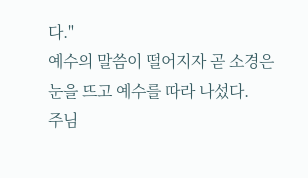다."
예수의 말씀이 떨어지자 곧 소경은
눈을 뜨고 예수를 따라 나섰다.
주님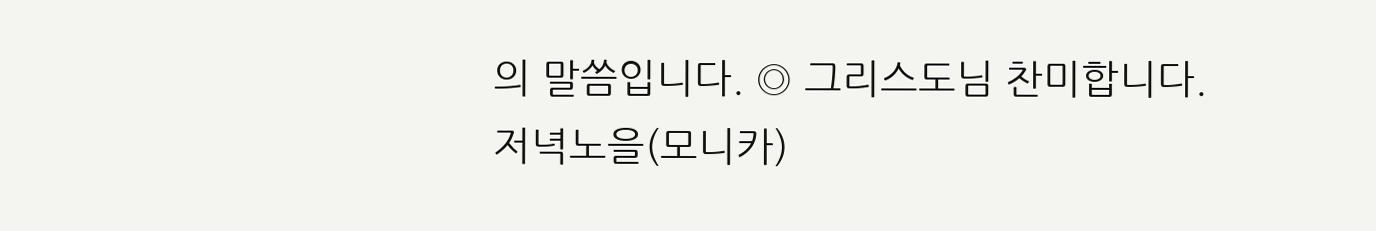의 말씀입니다. ◎ 그리스도님 찬미합니다.
저녁노을(모니카)